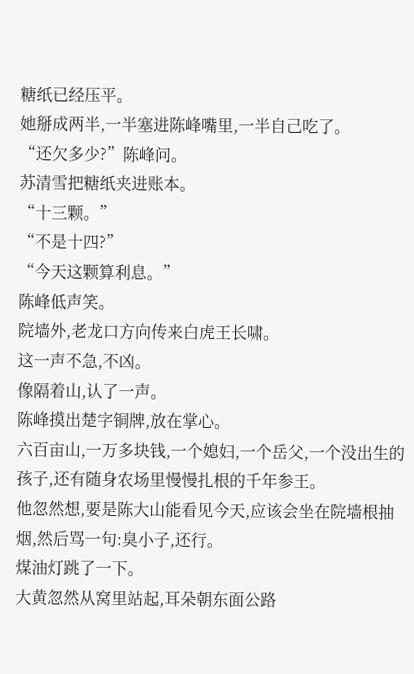糖纸已经压平。
她掰成两半,一半塞进陈峰嘴里,一半自己吃了。
“还欠多少?”陈峰问。
苏清雪把糖纸夹进账本。
“十三颗。”
“不是十四?”
“今天这颗算利息。”
陈峰低声笑。
院墙外,老龙口方向传来白虎王长啸。
这一声不急,不凶。
像隔着山,认了一声。
陈峰摸出楚字铜牌,放在掌心。
六百亩山,一万多块钱,一个媳妇,一个岳父,一个没出生的孩子,还有随身农场里慢慢扎根的千年参王。
他忽然想,要是陈大山能看见今天,应该会坐在院墙根抽烟,然后骂一句:臭小子,还行。
煤油灯跳了一下。
大黄忽然从窝里站起,耳朵朝东面公路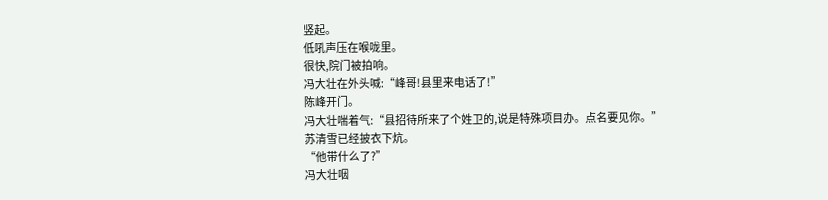竖起。
低吼声压在喉咙里。
很快,院门被拍响。
冯大壮在外头喊:“峰哥!县里来电话了!”
陈峰开门。
冯大壮喘着气:“县招待所来了个姓卫的,说是特殊项目办。点名要见你。”
苏清雪已经披衣下炕。
“他带什么了?”
冯大壮咽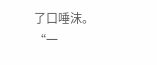了口唾沫。
“一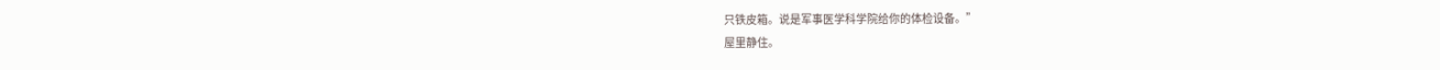只铁皮箱。说是军事医学科学院给你的体检设备。”
屋里静住。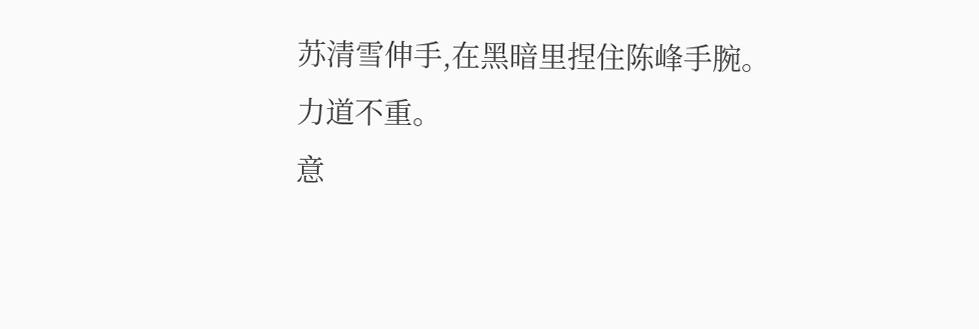苏清雪伸手,在黑暗里捏住陈峰手腕。
力道不重。
意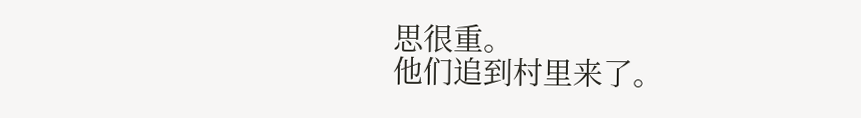思很重。
他们追到村里来了。